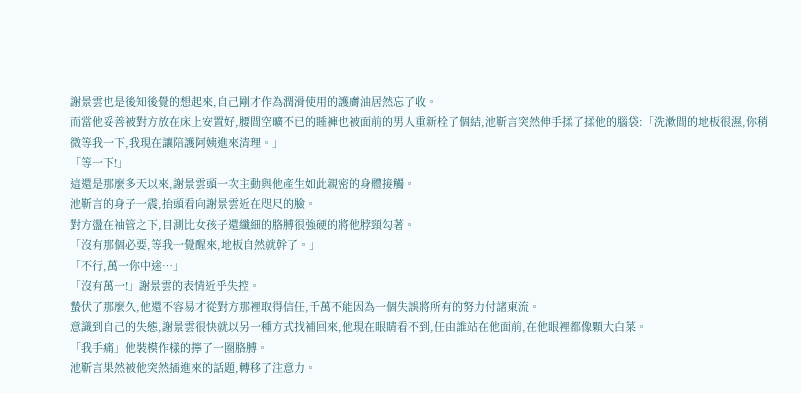謝景雲也是後知後覺的想起來,自己剛才作為潤滑使用的護膚油居然忘了收。
而當他妥善被對方放在床上安置好,腰間空曠不已的睡褲也被面前的男人重新栓了個結,池靳言突然伸手揉了揉他的腦袋:「洗漱間的地板很濕,你稍微等我一下,我現在讓陪護阿姨進來清理。」
「等一下!」
這還是那麼多天以來,謝景雲頭一次主動與他產生如此親密的身體接觸。
池靳言的身子一震,抬頭看向謝景雲近在咫尺的臉。
對方盪在袖管之下,目測比女孩子還纖細的胳膊很強硬的將他脖頸勾著。
「沒有那個必要,等我一覺醒來,地板自然就幹了。」
「不行,萬一你中途…」
「沒有萬一!」謝景雲的表情近乎失控。
蟄伏了那麼久,他還不容易才從對方那裡取得信任,千萬不能因為一個失誤將所有的努力付諸東流。
意識到自己的失態,謝景雲很快就以另一種方式找補回來,他現在眼睛看不到,任由誰站在他面前,在他眼裡都像顆大白菜。
「我手痛」他裝模作樣的擰了一圈胳膊。
池靳言果然被他突然插進來的話題,轉移了注意力。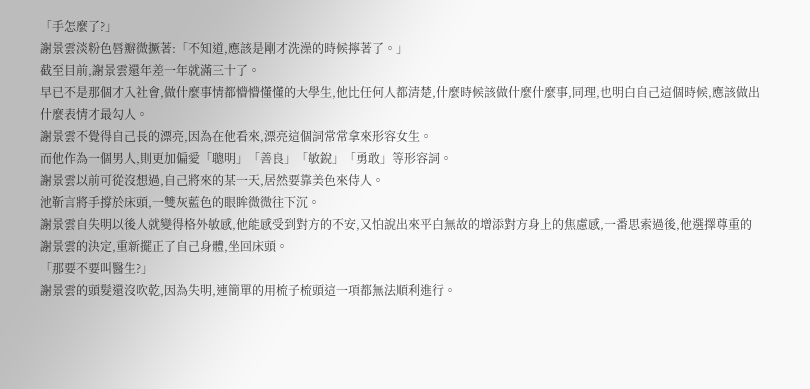「手怎麼了?」
謝景雲淡粉色唇瓣微撅著:「不知道,應該是剛才洗澡的時候擰著了。」
截至目前,謝景雲還年差一年就滿三十了。
早已不是那個才入社會,做什麼事情都懵懵懂懂的大學生,他比任何人都清楚,什麼時候該做什麼什麼事,同理,也明白自己這個時候,應該做出什麼表情才最勾人。
謝景雲不覺得自己長的漂亮,因為在他看來,漂亮這個詞常常拿來形容女生。
而他作為一個男人,則更加偏愛「聰明」「善良」「敏銳」「勇敢」等形容詞。
謝景雲以前可從沒想過,自己將來的某一天,居然要靠美色來侍人。
池靳言將手撐於床頭,一雙灰藍色的眼眸微微往下沉。
謝景雲自失明以後人就變得格外敏感,他能感受到對方的不安,又怕說出來平白無故的增添對方身上的焦慮感,一番思索過後,他選擇尊重的謝景雲的決定,重新擺正了自己身體,坐回床頭。
「那要不要叫醫生?」
謝景雲的頭髮還沒吹乾,因為失明,連簡單的用梳子梳頭這一項都無法順利進行。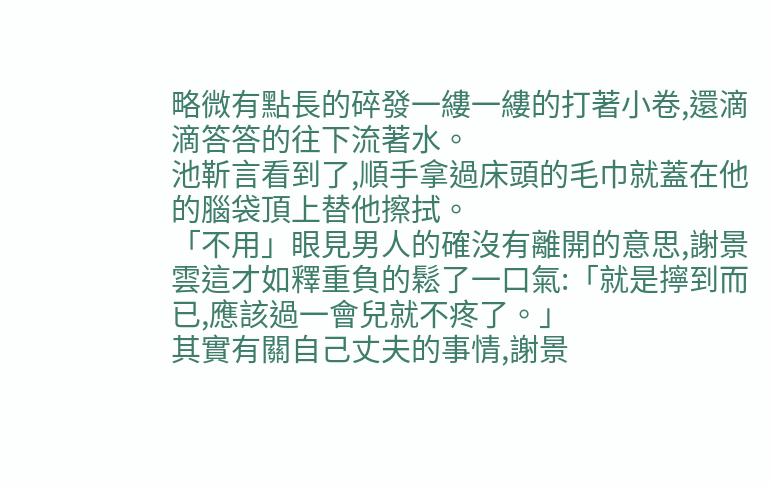略微有點長的碎發一縷一縷的打著小卷,還滴滴答答的往下流著水。
池靳言看到了,順手拿過床頭的毛巾就蓋在他的腦袋頂上替他擦拭。
「不用」眼見男人的確沒有離開的意思,謝景雲這才如釋重負的鬆了一口氣:「就是擰到而已,應該過一會兒就不疼了。」
其實有關自己丈夫的事情,謝景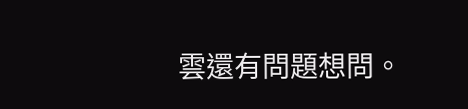雲還有問題想問。